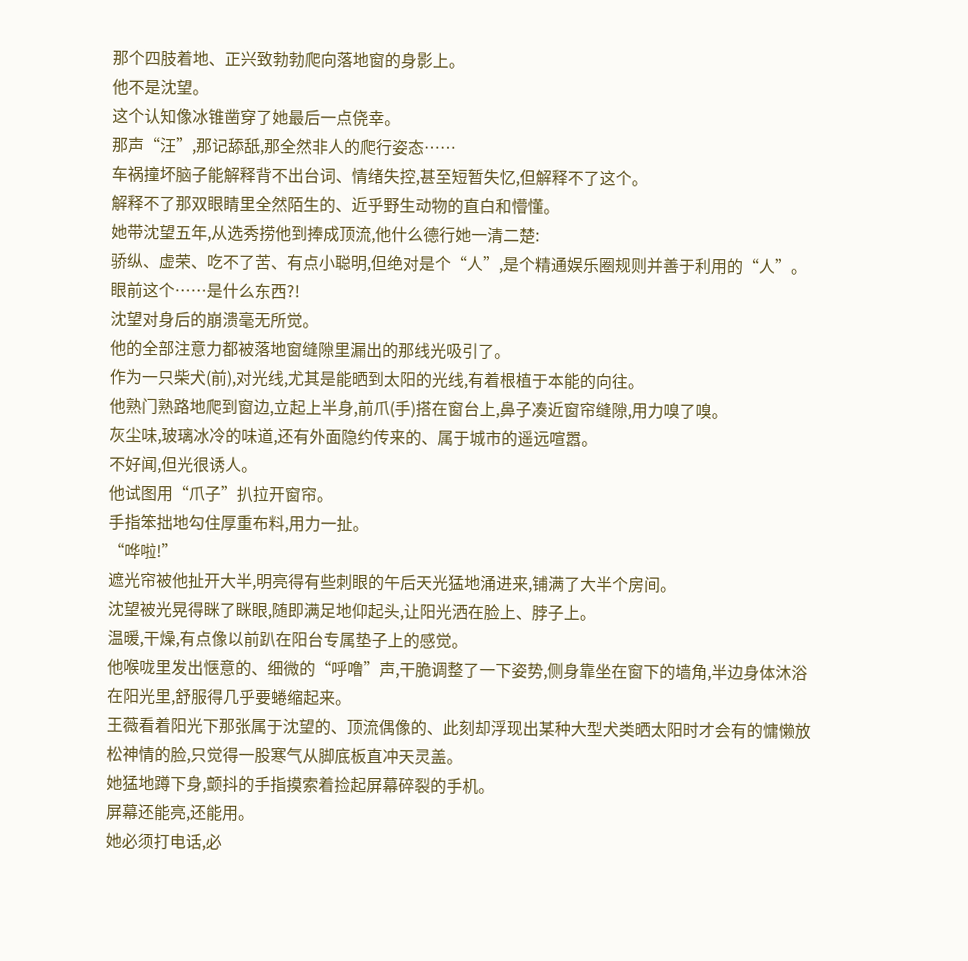那个四肢着地、正兴致勃勃爬向落地窗的身影上。
他不是沈望。
这个认知像冰锥凿穿了她最后一点侥幸。
那声“汪”,那记舔舐,那全然非人的爬行姿态……
车祸撞坏脑子能解释背不出台词、情绪失控,甚至短暂失忆,但解释不了这个。
解释不了那双眼睛里全然陌生的、近乎野生动物的直白和懵懂。
她带沈望五年,从选秀捞他到捧成顶流,他什么德行她一清二楚:
骄纵、虚荣、吃不了苦、有点小聪明,但绝对是个“人”,是个精通娱乐圈规则并善于利用的“人”。
眼前这个……是什么东西?!
沈望对身后的崩溃毫无所觉。
他的全部注意力都被落地窗缝隙里漏出的那线光吸引了。
作为一只柴犬(前),对光线,尤其是能晒到太阳的光线,有着根植于本能的向往。
他熟门熟路地爬到窗边,立起上半身,前爪(手)搭在窗台上,鼻子凑近窗帘缝隙,用力嗅了嗅。
灰尘味,玻璃冰冷的味道,还有外面隐约传来的、属于城市的遥远喧嚣。
不好闻,但光很诱人。
他试图用“爪子”扒拉开窗帘。
手指笨拙地勾住厚重布料,用力一扯。
“哗啦!”
遮光帘被他扯开大半,明亮得有些刺眼的午后天光猛地涌进来,铺满了大半个房间。
沈望被光晃得眯了眯眼,随即满足地仰起头,让阳光洒在脸上、脖子上。
温暖,干燥,有点像以前趴在阳台专属垫子上的感觉。
他喉咙里发出惬意的、细微的“呼噜”声,干脆调整了一下姿势,侧身靠坐在窗下的墙角,半边身体沐浴在阳光里,舒服得几乎要蜷缩起来。
王薇看着阳光下那张属于沈望的、顶流偶像的、此刻却浮现出某种大型犬类晒太阳时才会有的慵懒放松神情的脸,只觉得一股寒气从脚底板直冲天灵盖。
她猛地蹲下身,颤抖的手指摸索着捡起屏幕碎裂的手机。
屏幕还能亮,还能用。
她必须打电话,必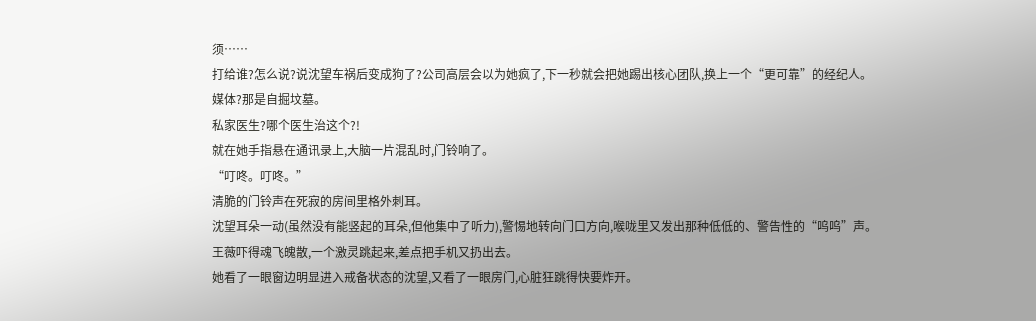须……
打给谁?怎么说?说沈望车祸后变成狗了?公司高层会以为她疯了,下一秒就会把她踢出核心团队,换上一个“更可靠”的经纪人。
媒体?那是自掘坟墓。
私家医生?哪个医生治这个?!
就在她手指悬在通讯录上,大脑一片混乱时,门铃响了。
“叮咚。叮咚。”
清脆的门铃声在死寂的房间里格外刺耳。
沈望耳朵一动(虽然没有能竖起的耳朵,但他集中了听力),警惕地转向门口方向,喉咙里又发出那种低低的、警告性的“呜呜”声。
王薇吓得魂飞魄散,一个激灵跳起来,差点把手机又扔出去。
她看了一眼窗边明显进入戒备状态的沈望,又看了一眼房门,心脏狂跳得快要炸开。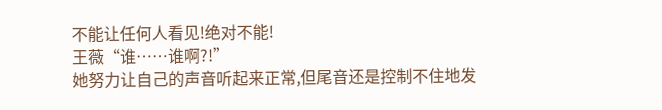不能让任何人看见!绝对不能!
王薇“谁……谁啊?!”
她努力让自己的声音听起来正常,但尾音还是控制不住地发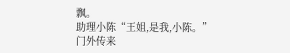飘。
助理小陈“王姐,是我,小陈。”
门外传来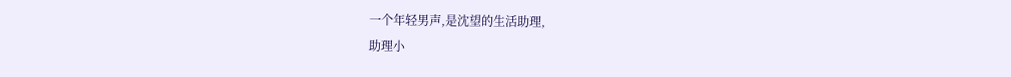一个年轻男声,是沈望的生活助理,
助理小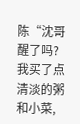陈“沈哥醒了吗?我买了点清淡的粥和小菜,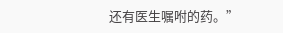还有医生嘱咐的药。”